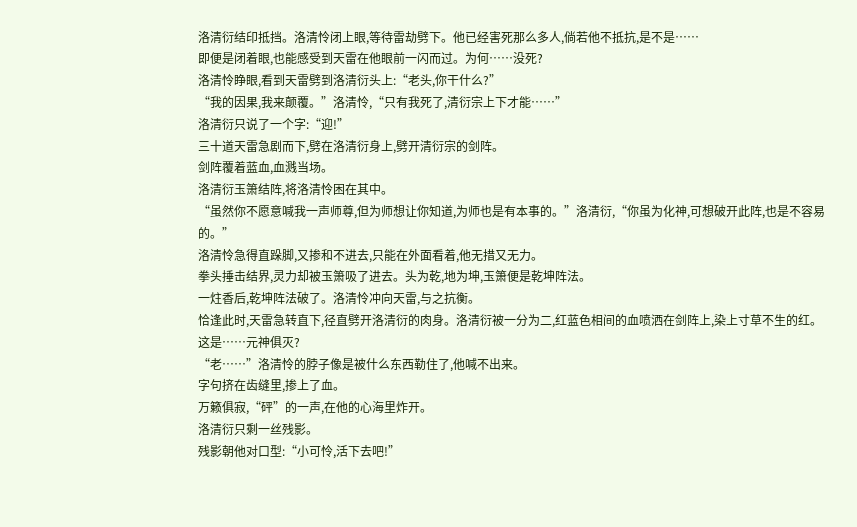洛清衍结印抵挡。洛清怜闭上眼,等待雷劫劈下。他已经害死那么多人,倘若他不抵抗,是不是……
即便是闭着眼,也能感受到天雷在他眼前一闪而过。为何……没死?
洛清怜睁眼,看到天雷劈到洛清衍头上:“老头,你干什么?”
“我的因果,我来颠覆。”洛清怜,“只有我死了,清衍宗上下才能……”
洛清衍只说了一个字:“迎!”
三十道天雷急剧而下,劈在洛清衍身上,劈开清衍宗的剑阵。
剑阵覆着蓝血,血溅当场。
洛清衍玉箫结阵,将洛清怜困在其中。
“虽然你不愿意喊我一声师尊,但为师想让你知道,为师也是有本事的。”洛清衍,“你虽为化神,可想破开此阵,也是不容易的。”
洛清怜急得直跺脚,又掺和不进去,只能在外面看着,他无措又无力。
拳头捶击结界,灵力却被玉箫吸了进去。头为乾,地为坤,玉箫便是乾坤阵法。
一炷香后,乾坤阵法破了。洛清怜冲向天雷,与之抗衡。
恰逢此时,天雷急转直下,径直劈开洛清衍的肉身。洛清衍被一分为二,红蓝色相间的血喷洒在剑阵上,染上寸草不生的红。
这是……元神俱灭?
“老……”洛清怜的脖子像是被什么东西勒住了,他喊不出来。
字句挤在齿缝里,掺上了血。
万籁俱寂,“砰”的一声,在他的心海里炸开。
洛清衍只剩一丝残影。
残影朝他对口型:“小可怜,活下去吧!”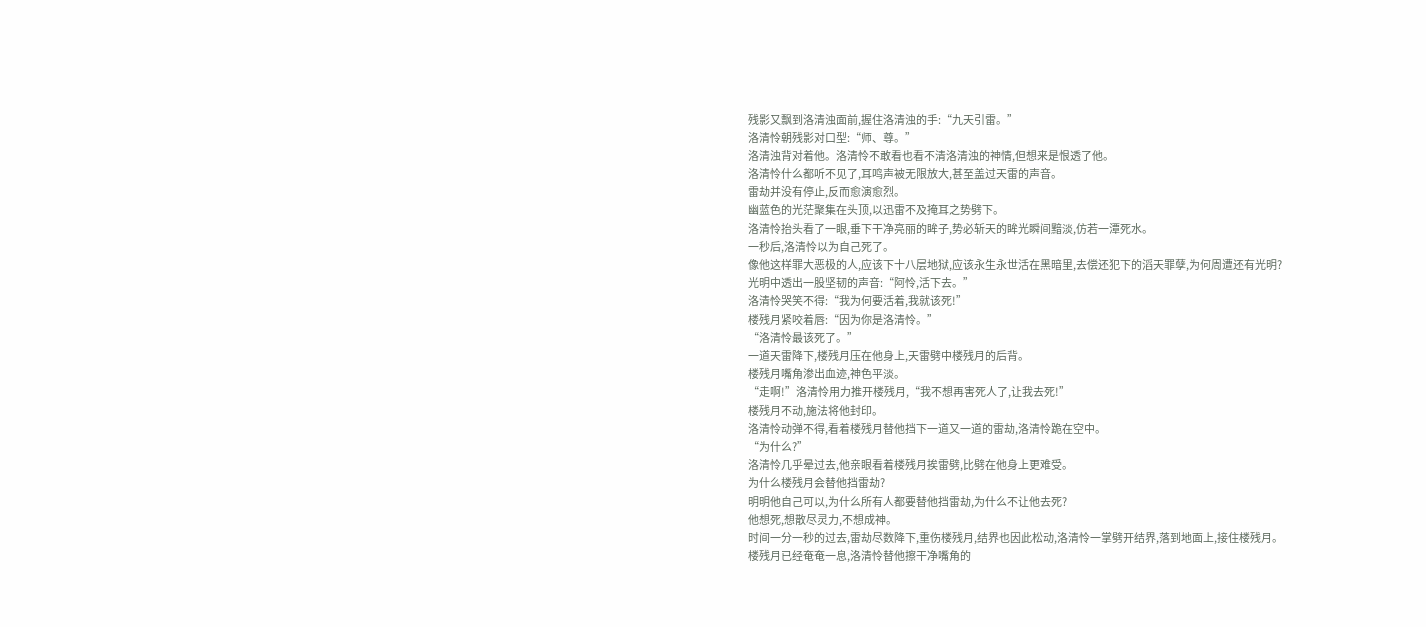残影又飘到洛清浊面前,握住洛清浊的手:“九天引雷。”
洛清怜朝残影对口型:“师、尊。”
洛清浊背对着他。洛清怜不敢看也看不清洛清浊的神情,但想来是恨透了他。
洛清怜什么都听不见了,耳鸣声被无限放大,甚至盖过天雷的声音。
雷劫并没有停止,反而愈演愈烈。
幽蓝色的光茫聚集在头顶,以迅雷不及掩耳之势劈下。
洛清怜抬头看了一眼,垂下干净亮丽的眸子,势必斩天的眸光瞬间黯淡,仿若一潭死水。
一秒后,洛清怜以为自己死了。
像他这样罪大恶极的人,应该下十八层地狱,应该永生永世活在黑暗里,去偿还犯下的滔天罪孽,为何周遭还有光明?
光明中透出一股坚韧的声音:“阿怜,活下去。”
洛清怜哭笑不得:“我为何要活着,我就该死!”
楼残月紧咬着唇:“因为你是洛清怜。”
“洛清怜最该死了。”
一道天雷降下,楼残月压在他身上,天雷劈中楼残月的后背。
楼残月嘴角渗出血迹,神色平淡。
“走啊!”洛清怜用力推开楼残月,“我不想再害死人了,让我去死!”
楼残月不动,施法将他封印。
洛清怜动弹不得,看着楼残月替他挡下一道又一道的雷劫,洛清怜跪在空中。
“为什么?”
洛清怜几乎晕过去,他亲眼看着楼残月挨雷劈,比劈在他身上更难受。
为什么楼残月会替他挡雷劫?
明明他自己可以,为什么所有人都要替他挡雷劫,为什么不让他去死?
他想死,想散尽灵力,不想成神。
时间一分一秒的过去,雷劫尽数降下,重伤楼残月,结界也因此松动,洛清怜一掌劈开结界,落到地面上,接住楼残月。
楼残月已经奄奄一息,洛清怜替他擦干净嘴角的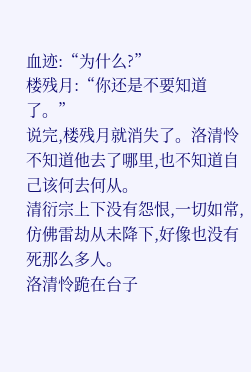血迹:“为什么?”
楼残月:“你还是不要知道了。”
说完,楼残月就消失了。洛清怜不知道他去了哪里,也不知道自己该何去何从。
清衍宗上下没有怨恨,一切如常,仿佛雷劫从未降下,好像也没有死那么多人。
洛清怜跪在台子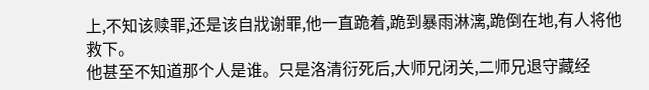上,不知该赎罪,还是该自戕谢罪,他一直跪着,跪到暴雨淋漓,跪倒在地,有人将他救下。
他甚至不知道那个人是谁。只是洛清衍死后,大师兄闭关,二师兄退守藏经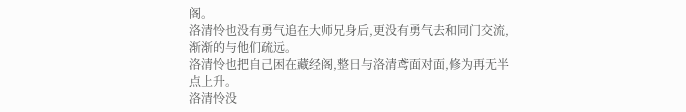阁。
洛清怜也没有勇气追在大师兄身后,更没有勇气去和同门交流,渐渐的与他们疏远。
洛清怜也把自己困在藏经阁,整日与洛清鸢面对面,修为再无半点上升。
洛清怜没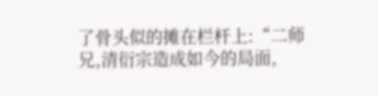了骨头似的摊在栏杆上:“二师兄,清衍宗造成如今的局面,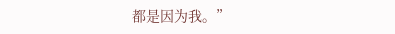都是因为我。”